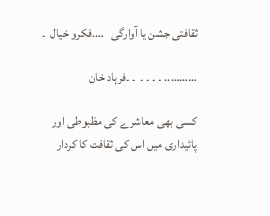ثقافتی جشن یا آوارگی   ….فکرو خیال  ۔

……….. ۔ ۔ ۔ ۔  ۔ ۔فرہاد خان

کسی بھی معاشرے کی مظبوطی اور پائیداری میں اس کی ثقافت کا کردار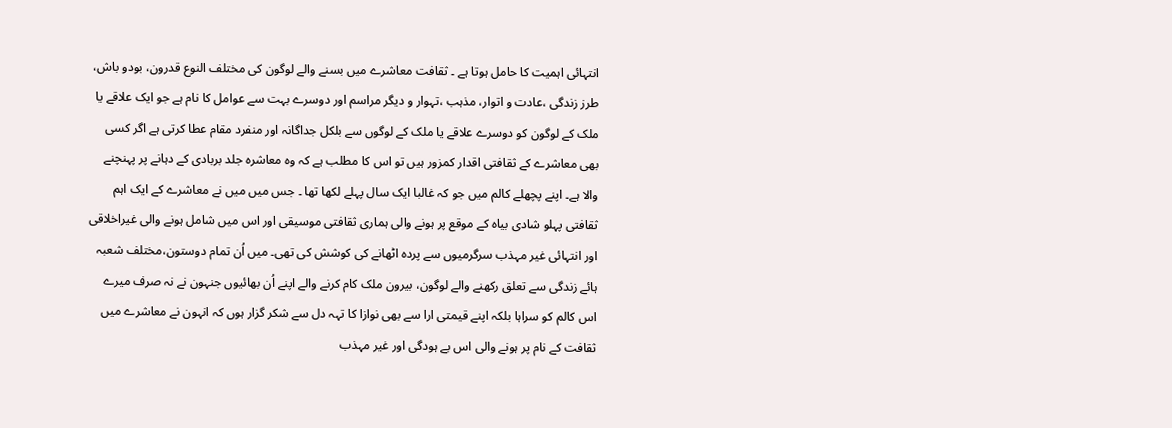انتہائی اہمیت کا حامل ہوتا ہے ۔ ثقافت معاشرے میں بسنے والے لوگون کی مختلف النوع قدرون، بودو باش، طرز زندگی ،عادت و اتوار، مذہب ،تہوار و دیگر مراسم اور دوسرے بہت سے عوامل کا نام ہے جو ایک علاقے یا ملک کے لوگون کو دوسرے علاقے یا ملک کے لوگوں سے بلکل جداگانہ اور منفرد مقام عطا کرتی ہے اگر کسی بھی معاشرے کے ثقافتی اقدار کمزور ہیں تو اس کا مطلب ہے کہ وہ معاشرہ جلد بربادی کے دہانے پر پہنچنے والا ہے۔ اپنے پچھلے کالم میں جو کہ غالبا ایک سال پہلے لکھا تھا ۔ جس میں میں نے معاشرے کے ایک اہم ثقافتی پہلو شادی بیاہ کے موقع پر ہونے والی ہماری ثقافتی موسیقی اور اس میں شامل ہونے والی غیراخلاقی اور انتہائی غیر مہذب سرگرمیوں سے پردہ اٹھانے کی کوشش کی تھی۔ میں اُن تمام دوستون،مختلف شعبہ ہائے زندگی سے تعلق رکھنے والے لوگون، بیرون ملک کام کرنے والے اپنے اُن بھائیوں جنہون نے نہ صرف میرے اس کالم کو سراہا بلکہ اپنے قیمتی ارا سے بھی نوازا کا تہہ دل سے شکر گزار ہوں کہ انہون نے معاشرے میں ثقافت کے نام پر ہونے والی اس بے ہودگی اور غیر مہذب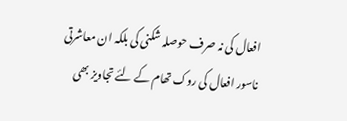افعال کی نہ صرف حوصلہ شکنی کی بلکہ ان معاشرتی ناسور افعال کی روک تھام کے لئے تجاویز بھی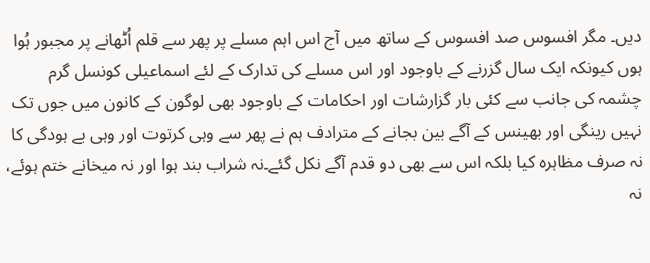دیں۔ مگر افسوس صد افسوس کے ساتھ میں آج اس اہم مسلے پر پھر سے قلم اُٹھانے پر مجبور ہُوا ہوں کیونکہ ایک سال گزرنے کے باوجود اور اس مسلے کی تدارک کے لئے اسماعیلی کونسل گرم چشمہ کی جانب سے کئی بار گزارشات اور احکامات کے باوجود بھی لوگون کے کانون میں جوں تک نہیں رینگی اور بھینس کے آگے بین بجانے کے مترادف ہم نے پھر سے وہی کرتوت اور وہی بے ہودگی کا نہ صرف مظاہرہ کیا بلکہ اس سے بھی دو قدم آگے نکل گئے۔نہ شراب بند ہوا اور نہ میخانے ختم ہوئے، نہ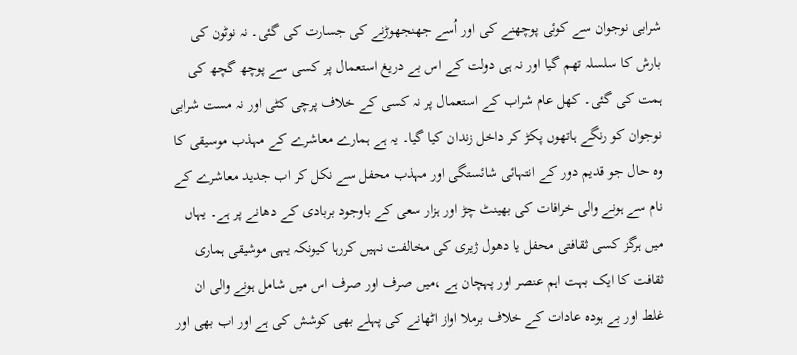شرابی نوجوان سے کوئی پوچھنے کی اور اُسے جھنجھوڑنے کی جسارت کی گئی۔ نہ نوٹون کی بارش کا سلسلہ تھم گیا اور نہ ہی دولت کے اس بے دریغ استعمال پر کسی سے پوچھ گچھ کی ہمت کی گئی۔ کھل عام شراب کے استعمال پر نہ کسی کے خلاف پرچی کٹی اور نہ مست شرابی نوجوان کو رنگے ہاتھوں پکڑ کر داخل زندان کیا گیا۔ یہ ہے ہمارے معاشرے کے مہذب موسیقی کا وہ حال جو قدیم دور کے انتہائی شائستگی اور مہذب محفل سے نکل کر اب جدید معاشرے کے نام سے ہونے والی خرافات کی بھینٹ چڑ اور ہزار سعی کے باوجود بربادی کے دھانے پر ہے۔ یہاں میں ہرگز کسی ثقافتی محفل یا دھول ژیری کی مخالفت نہیں کررہا کیونکہ یہی موشیقی ہماری ثقافت کا ایک بہت اہم عنصر اور پہچان ہے ،میں صرف اور صرف اس میں شامل ہونے والی ان غلط اور بے ہودہ عادات کے خلاف برملا اواز اٹھانے کی پہلے بھی کوشش کی ہے اور اب بھی اور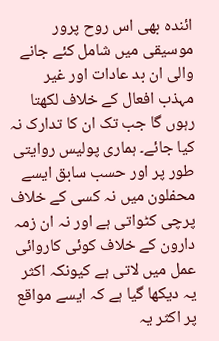ائندہ بھی اس روح پرور موسیقی میں شامل کئے جانے والی ان بد عادات اور غیر مہذب افعال کے خلاف لکھتا رہوں گا جب تک ان کا تدارک نہ کیا جائے۔ ہماری پولیس روایتی طور پر اور حسب سابق ایسے محفلون میں نہ کسی کے خلاف پرچی کٹواتی ہے اور نہ ان زمہ دارون کے خلاف کوئی کاروائی عمل میں لاتی ہے کیونکہ اکثر یہ دیکھا گیا ہے کہ ایسے مواقع پر اکثر یہ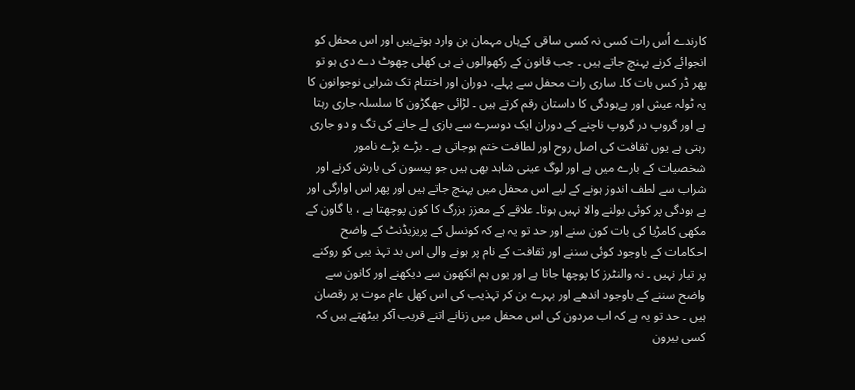کارندے اُس رات کسی نہ کسی ساقی کےہاں مہمان بن وارد ہوتےہیں اور اس محفل کو انجوائے کرنے پہنچ جاتے ہیں ۔ جب قانون کے رکھوالوں نے ہی کھلی چھوٹ دے دی ہو تو پھر ڈر کس بات کا۔ ساری رات محفل سے پہلے، دوران اور اختتام تک شرابی نوجوانون کا یہ ٹولہ عیش اور بےہودگی کا داستان رقم کرتے ہیں ۔ لڑائی جھگڑون کا سلسلہ جاری رہتا ہے اور گروپ در گروپ ناچنے کے دوران ایک دوسرے سے بازی لے جانے کی تگ و دو جاری رہتی ہے یوں ثقافت کی اصل روح اور لطافت ختم ہوجاتی ہے ۔ بڑے بڑے نامور شخصیات کے بارے میں ہے اور لوگ عینی شاہد بھی ہیں جو پیسون کی بارش کرنے اور شراب سے لطف اندوز ہونے کے لیے اس محفل میں پہنچ جاتے ہیں اور پھر اس اوارگی اور بے ہودگی پر کوئی بولنے والا نہیں ہوتا۔ علاقے کے معزز بزرگ کا کون پوچھتا ہے ، یا گاون کے مکھی کامڑیا کی بات کون سنے اور حد تو یہ ہے کہ کونسل کے پریزیڈنٹ کے واضح احکامات کے باوجود کوئی سننے اور ثقافت کے نام پر ہونے والی اس بد تہذ یبی کو روکنے پر تیار نہیں ۔ نہ والنٹرز کا پوچھا جاتا ہے اور یوں ہم انکھون سے دیکھنے اور کانون سے واضح سننے کے باوجود اندھے اور بہرے بن کر تہذیب کی اس کھل عام موت پر رقصان ہیں ۔ حد تو یہ ہے کہ اب مردون کی اس محفل میں زنانے اتنے قریب آکر بیٹھتے ہیں کہ کسی بیرون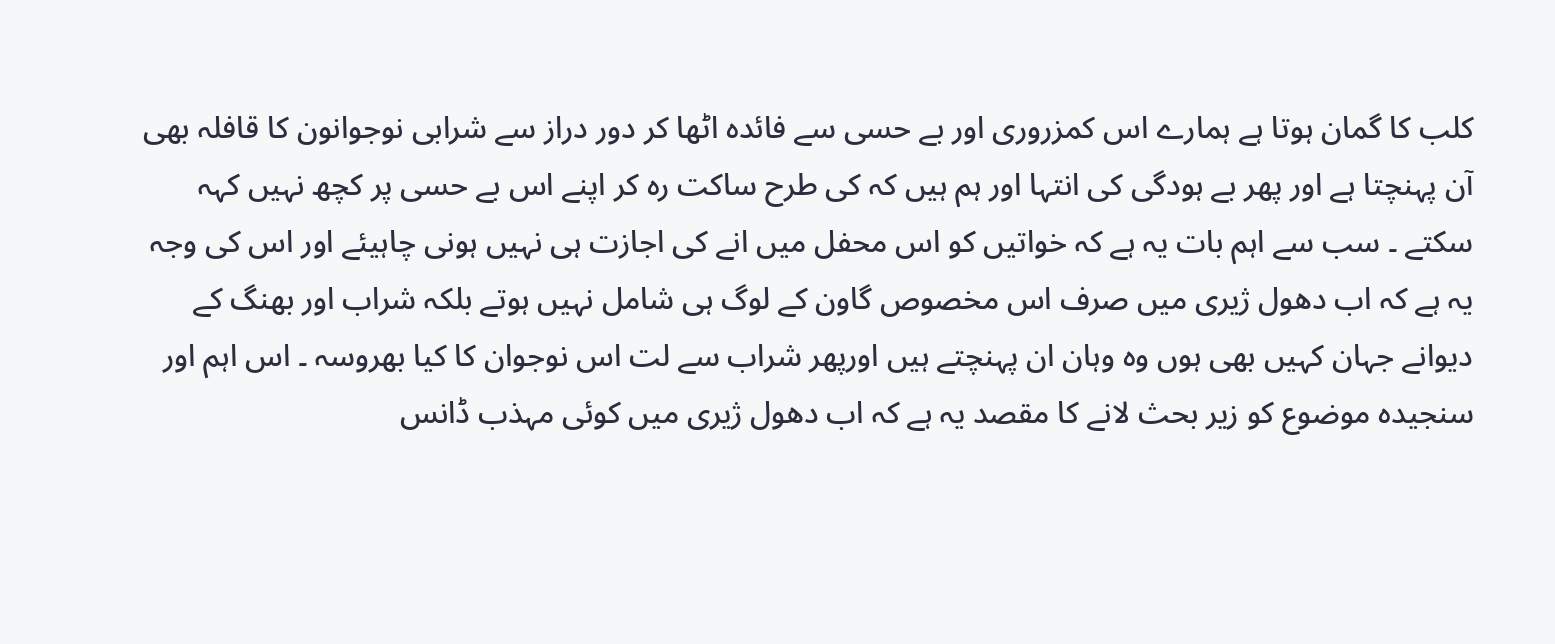کلب کا گمان ہوتا ہے ہمارے اس کمزروری اور بے حسی سے فائدہ اٹھا کر دور دراز سے شرابی نوجوانون کا قافلہ بھی آن پہنچتا ہے اور پھر بے ہودگی کی انتہا اور ہم ہیں کہ کی طرح ساکت رہ کر اپنے اس بے حسی پر کچھ نہیں کہہ سکتے ۔ سب سے اہم بات یہ ہے کہ خواتیں کو اس محفل میں انے کی اجازت ہی نہیں ہونی چاہیئے اور اس کی وجہ یہ ہے کہ اب دھول ژیری میں صرف اس مخصوص گاون کے لوگ ہی شامل نہیں ہوتے بلکہ شراب اور بھنگ کے دیوانے جہان کہیں بھی ہوں وہ وہان ان پہنچتے ہیں اورپھر شراب سے لت اس نوجوان کا کیا بھروسہ ۔ اس اہم اور سنجیدہ موضوع کو زیر بحث لانے کا مقصد یہ ہے کہ اب دھول ژیری میں کوئی مہذب ڈانس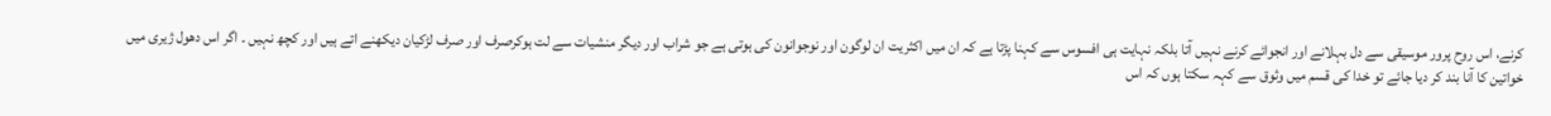کرنے، اس روح پرور موسیقی سے دل بہلانے اور انجوائے کرنے نہیں آتا بلکہ نہایت ہی افسوس سے کہنا پڑتا ہے کہ ان میں اکثریت ان لوگون اور نوجوانون کی ہوتی ہے جو شراب اور دیگر منشیات سے لت ہوکرصرف اور صرف لڑکیان دیکھنے اتے ہیں اور کچھ نہیں ۔ اگر اس دھول ژیری میں خواتین کا آنا بند کر دیا جائے تو خدا کی قسم میں وثوق سے کہہ سکتا ہوں کہ اس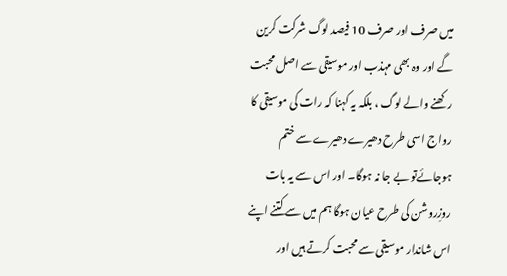میں صرف اور صرف 10 فیصد لوگ شرکت کرین گے اور وہ بھی مہذب اور موسیقی سے اصل محبت رکھنے والے لوگ ، بلکہ یہ کہنا کہ رات کی موسیقی کا رواج اسی طرح دھیرے دھیرے سے ختم ہوجائےتو بے جا نہ ہوگا۔ اور اس سے یہ بات روزِروشن کی طرح عیان ہوگا ہم میں سے کتنے اپنے اس شاندار موسیقی سے محبت کرتے ہیں اور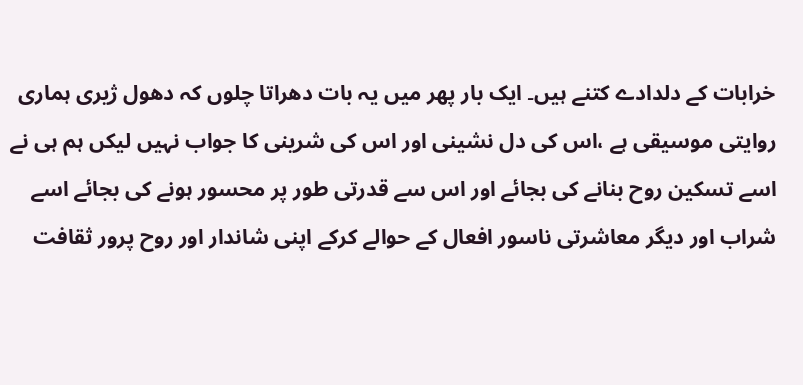خرابات کے دلدادے کتنے ہیں۔ ایک بار پھر میں یہ بات دھراتا چلوں کہ دھول ژیری ہماری روایتی موسیقی ہے ،اس کی دل نشینی اور اس کی شرینی کا جواب نہیں لیکں ہم ہی نے اسے تسکین روح بنانے کی بجائے اور اس سے قدرتی طور پر محسور ہونے کی بجائے اسے شراب اور دیگر معاشرتی ناسور افعال کے حوالے کرکے اپنی شاندار اور روح پرور ثقافت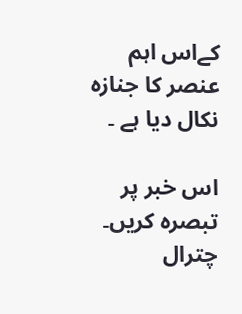کےاس اہم عنصر کا جنازہ نکال دیا ہے ۔

اس خبر پر تبصرہ کریں۔ چترال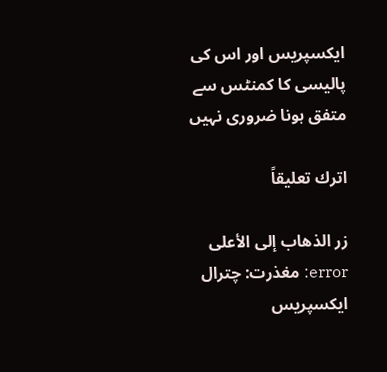ایکسپریس اور اس کی پالیسی کا کمنٹس سے متفق ہونا ضروری نہیں

اترك تعليقاً

زر الذهاب إلى الأعلى
error: مغذرت: چترال ایکسپریس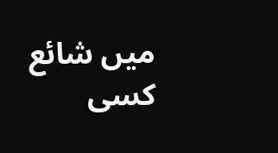میں شائع کسی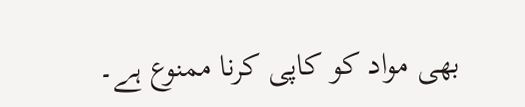بھی مواد کو کاپی کرنا ممنوع ہے۔